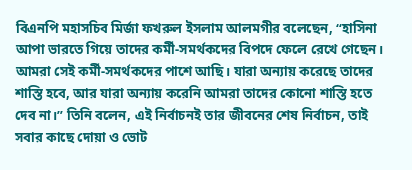বিএনপি মহাসচিব মির্জা ফখরুল ইসলাম আলমগীর বলেছেন, “হাসিনা আপা ভারতে গিয়ে তাদের কর্মী-সমর্থকদের বিপদে ফেলে রেখে গেছেন। আমরা সেই কর্মী-সমর্থকদের পাশে আছি। যারা অন্যায় করেছে তাদের শাস্তি হবে, আর যারা অন্যায় করেনি আমরা তাদের কোনো শাস্তি হতে দেব না।” তিনি বলেন, এই নির্বাচনই তার জীবনের শেষ নির্বাচন, তাই সবার কাছে দোয়া ও ভোট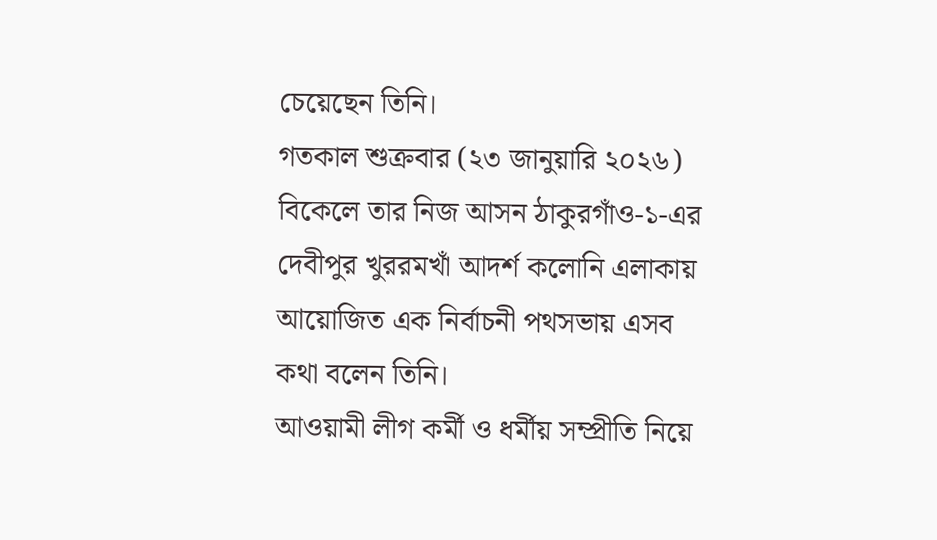চেয়েছেন তিনি।
গতকাল শুক্রবার (২৩ জানুয়ারি ২০২৬) বিকেলে তার নিজ আসন ঠাকুরগাঁও-১-এর দেবীপুর খুররমখাঁ আদর্শ কলোনি এলাকায় আয়োজিত এক নির্বাচনী পথসভায় এসব কথা বলেন তিনি।
আওয়ামী লীগ কর্মী ও ধর্মীয় সম্প্রীতি নিয়ে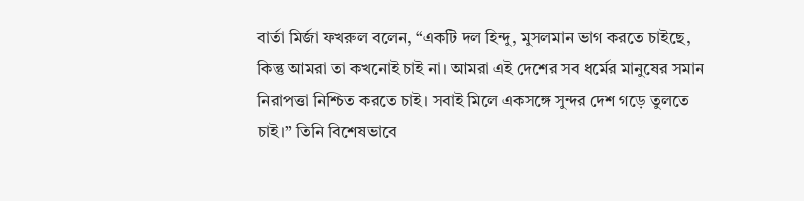বার্তা মির্জা ফখরুল বলেন, “একটি দল হিন্দু, মুসলমান ভাগ করতে চাইছে, কিন্তু আমরা তা কখনোই চাই না। আমরা এই দেশের সব ধর্মের মানুষের সমান নিরাপত্তা নিশ্চিত করতে চাই। সবাই মিলে একসঙ্গে সুন্দর দেশ গড়ে তুলতে চাই।” তিনি বিশেষভাবে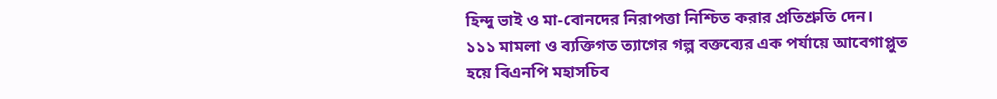হিন্দু ভাই ও মা-বোনদের নিরাপত্তা নিশ্চিত করার প্রতিশ্রুতি দেন।
১১১ মামলা ও ব্যক্তিগত ত্যাগের গল্প বক্তব্যের এক পর্যায়ে আবেগাপ্লুত হয়ে বিএনপি মহাসচিব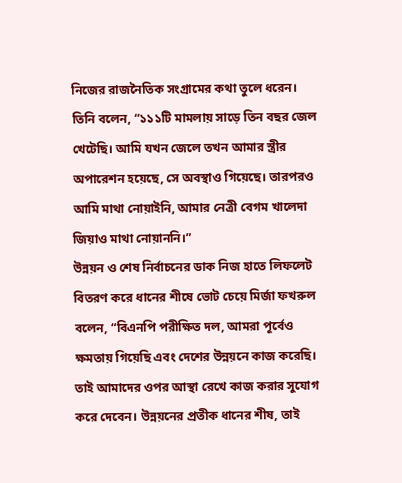নিজের রাজনৈতিক সংগ্রামের কথা তুলে ধরেন। তিনি বলেন, “১১১টি মামলায় সাড়ে তিন বছর জেল খেটেছি। আমি যখন জেলে তখন আমার স্ত্রীর অপারেশন হয়েছে, সে অবস্থাও গিয়েছে। তারপরও আমি মাথা নোয়াইনি, আমার নেত্রী বেগম খালেদা জিয়াও মাথা নোয়াননি।”
উন্নয়ন ও শেষ নির্বাচনের ডাক নিজ হাতে লিফলেট বিতরণ করে ধানের শীষে ভোট চেয়ে মির্জা ফখরুল বলেন, “বিএনপি পরীক্ষিত দল, আমরা পূর্বেও ক্ষমতায় গিয়েছি এবং দেশের উন্নয়নে কাজ করেছি। তাই আমাদের ওপর আস্থা রেখে কাজ করার সুযোগ করে দেবেন। উন্নয়নের প্রতীক ধানের শীষ, তাই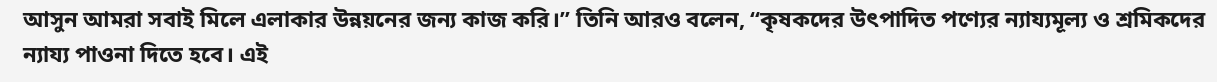আসুন আমরা সবাই মিলে এলাকার উন্নয়নের জন্য কাজ করি।” তিনি আরও বলেন, “কৃষকদের উৎপাদিত পণ্যের ন্যায্যমূল্য ও শ্রমিকদের ন্যায্য পাওনা দিতে হবে। এই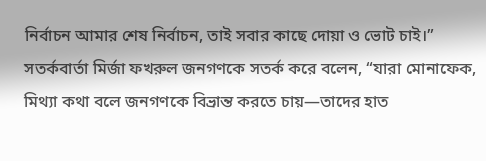নির্বাচন আমার শেষ নির্বাচন, তাই সবার কাছে দোয়া ও ভোট চাই।”
সতর্কবার্তা মির্জা ফখরুল জনগণকে সতর্ক করে বলেন, “যারা মোনাফেক, মিথ্যা কথা বলে জনগণকে বিভ্রান্ত করতে চায়—তাদের হাত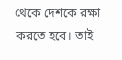থেকে দেশকে রক্ষা করতে হবে। তাই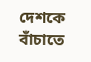দেশকে বাঁচাতে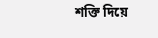শক্তি দিয়ে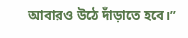আবারও উঠে দাঁড়াতে হবে।”